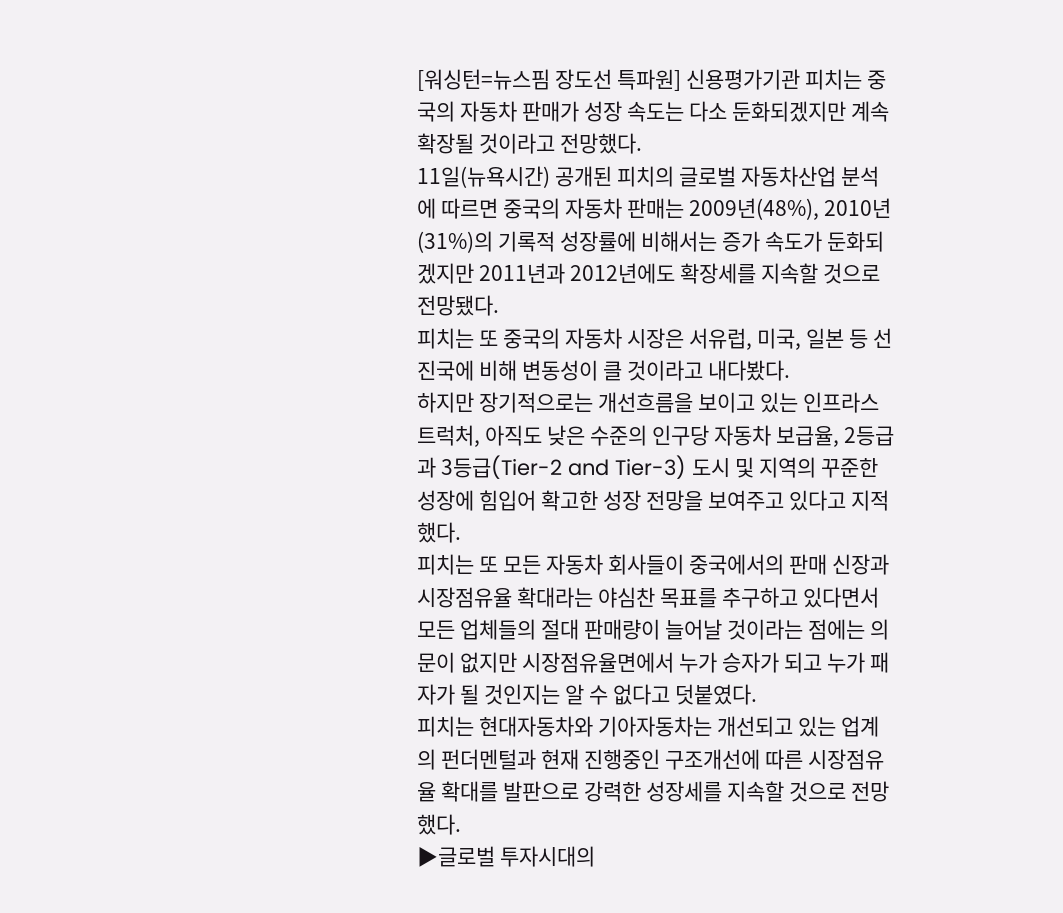[워싱턴=뉴스핌 장도선 특파원] 신용평가기관 피치는 중국의 자동차 판매가 성장 속도는 다소 둔화되겠지만 계속 확장될 것이라고 전망했다.
11일(뉴욕시간) 공개된 피치의 글로벌 자동차산업 분석에 따르면 중국의 자동차 판매는 2009년(48%), 2010년(31%)의 기록적 성장률에 비해서는 증가 속도가 둔화되겠지만 2011년과 2012년에도 확장세를 지속할 것으로 전망됐다.
피치는 또 중국의 자동차 시장은 서유럽, 미국, 일본 등 선진국에 비해 변동성이 클 것이라고 내다봤다.
하지만 장기적으로는 개선흐름을 보이고 있는 인프라스트럭처, 아직도 낮은 수준의 인구당 자동차 보급율, 2등급과 3등급(Tier-2 and Tier-3) 도시 및 지역의 꾸준한 성장에 힘입어 확고한 성장 전망을 보여주고 있다고 지적했다.
피치는 또 모든 자동차 회사들이 중국에서의 판매 신장과 시장점유율 확대라는 야심찬 목표를 추구하고 있다면서 모든 업체들의 절대 판매량이 늘어날 것이라는 점에는 의문이 없지만 시장점유율면에서 누가 승자가 되고 누가 패자가 될 것인지는 알 수 없다고 덧붙였다.
피치는 현대자동차와 기아자동차는 개선되고 있는 업계의 펀더멘털과 현재 진행중인 구조개선에 따른 시장점유율 확대를 발판으로 강력한 성장세를 지속할 것으로 전망했다.
▶글로벌 투자시대의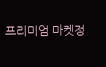프리미엄 마켓정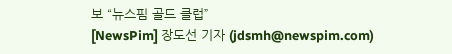보 “뉴스핌 골드 클럽”
[NewsPim] 장도선 기자 (jdsmh@newspim.com)